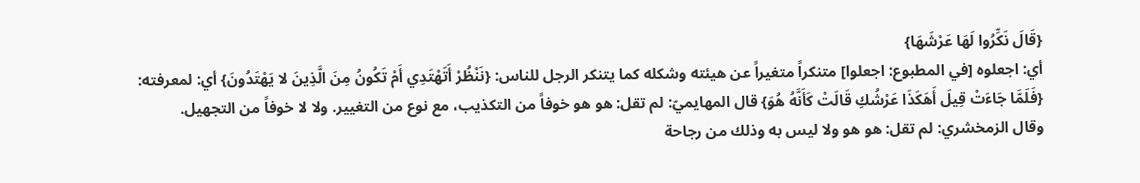{قَالَ نَكِّرُوا لَهَا عَرْشَهَا}
أي: اجعلوه [في المطبوع: اجعلوا] متنكراً متغيراً عن هيئته وشكله كما يتنكر الرجل للناس: {نَنْظُرْ أَتَهْتَدِي أَمْ تَكُونُ مِنَ الَّذِينَ لا يَهْتَدُونَ} أي: لمعرفته: {فَلَمَّا جَاءَتْ قِيلَ أَهَكَذَا عَرْشُكِ قَالَتْ كَأَنَّهُ هُوَ} قال المهايميّ: لم تقل: هو هو خوفاً من التكذيب، مع نوع من التغيير. ولا لا خوفاً من التجهيل.
وقال الزمخشري: لم تقل: هو هو ولا ليس به وذلك من رجاحة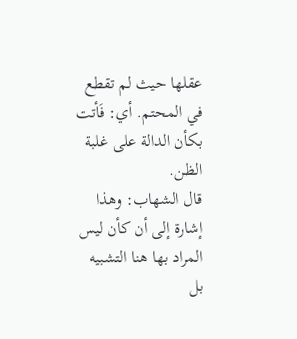عقلها حيث لم تقطع في المحتم. أي: فَأتت بكأن الدالة على غلبة الظن.
قال الشهاب: وهذا إشارة إلى أن كأن ليس المراد بها هنا التشبيه بل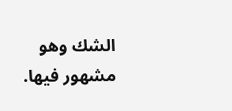الشك وهو مشهور فيها.